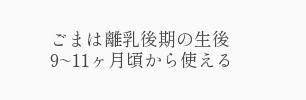ごまは離乳後期の生後9~11ヶ月頃から使える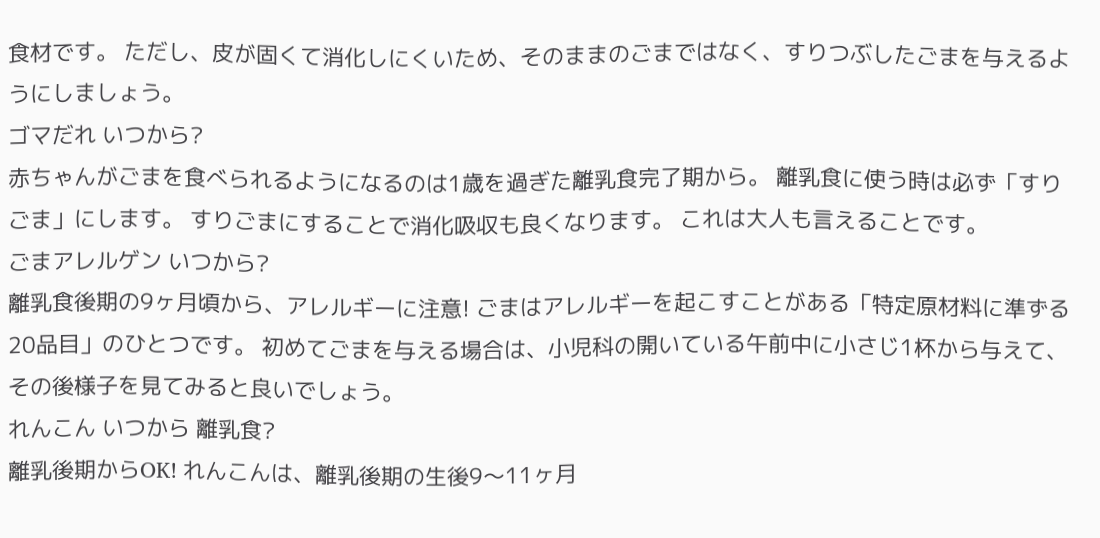食材です。 ただし、皮が固くて消化しにくいため、そのままのごまではなく、すりつぶしたごまを与えるようにしましょう。
ゴマだれ いつから?
赤ちゃんがごまを食べられるようになるのは1歳を過ぎた離乳食完了期から。 離乳食に使う時は必ず「すりごま」にします。 すりごまにすることで消化吸収も良くなります。 これは大人も言えることです。
ごまアレルゲン いつから?
離乳食後期の9ヶ月頃から、アレルギーに注意! ごまはアレルギーを起こすことがある「特定原材料に準ずる20品目」のひとつです。 初めてごまを与える場合は、小児科の開いている午前中に小さじ1杯から与えて、その後様子を見てみると良いでしょう。
れんこん いつから 離乳食?
離乳後期からOK! れんこんは、離乳後期の生後9〜11ヶ月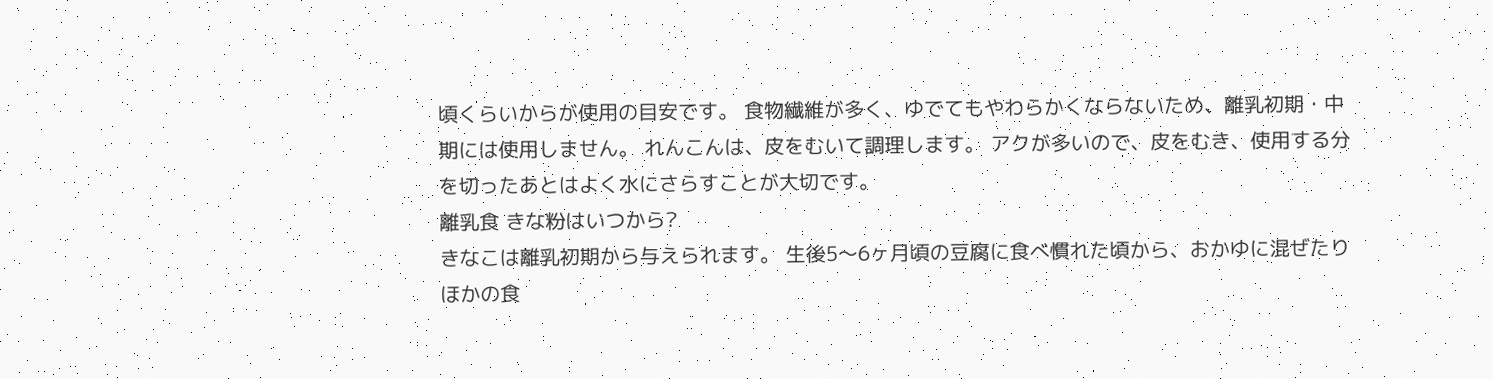頃くらいからが使用の目安です。 食物繊維が多く、ゆでてもやわらかくならないため、離乳初期・中期には使用しません。 れんこんは、皮をむいて調理します。 アクが多いので、皮をむき、使用する分を切ったあとはよく水にさらすことが大切です。
離乳食 きな粉はいつから?
きなこは離乳初期から与えられます。 生後5〜6ヶ月頃の豆腐に食べ慣れた頃から、おかゆに混ぜたりほかの食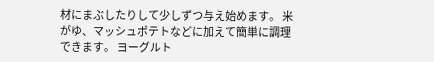材にまぶしたりして少しずつ与え始めます。 米がゆ、マッシュポテトなどに加えて簡単に調理できます。 ヨーグルト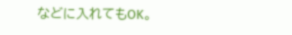などに入れてもOK。